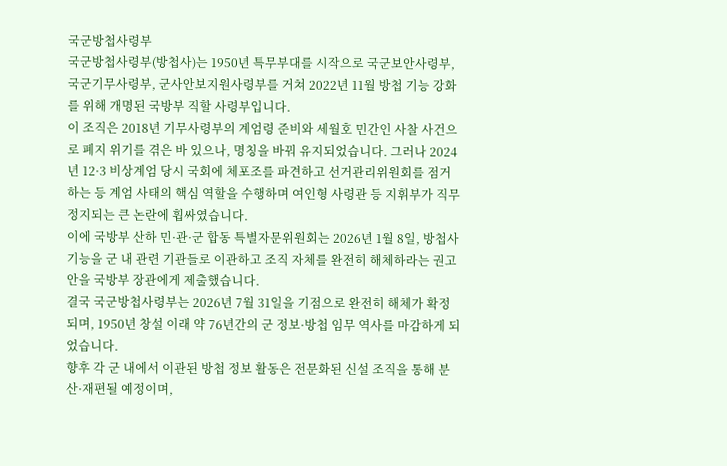국군방첩사령부
국군방첩사령부(방첩사)는 1950년 특무부대를 시작으로 국군보안사령부, 국군기무사령부, 군사안보지원사령부를 거쳐 2022년 11월 방첩 기능 강화를 위해 개명된 국방부 직할 사령부입니다.
이 조직은 2018년 기무사령부의 계엄령 준비와 세월호 민간인 사찰 사건으로 폐지 위기를 겪은 바 있으나, 명칭을 바꿔 유지되었습니다. 그러나 2024년 12·3 비상계엄 당시 국회에 체포조를 파견하고 선거관리위원회를 점거하는 등 계엄 사태의 핵심 역할을 수행하며 여인형 사령관 등 지휘부가 직무정지되는 큰 논란에 휩싸였습니다.
이에 국방부 산하 민·관·군 합동 특별자문위원회는 2026년 1월 8일, 방첩사 기능을 군 내 관련 기관들로 이관하고 조직 자체를 완전히 해체하라는 권고안을 국방부 장관에게 제출했습니다.
결국 국군방첩사령부는 2026년 7월 31일을 기점으로 완전히 해체가 확정되며, 1950년 창설 이래 약 76년간의 군 정보·방첩 임무 역사를 마감하게 되었습니다.
향후 각 군 내에서 이관된 방첩 정보 활동은 전문화된 신설 조직을 통해 분산·재편될 예정이며,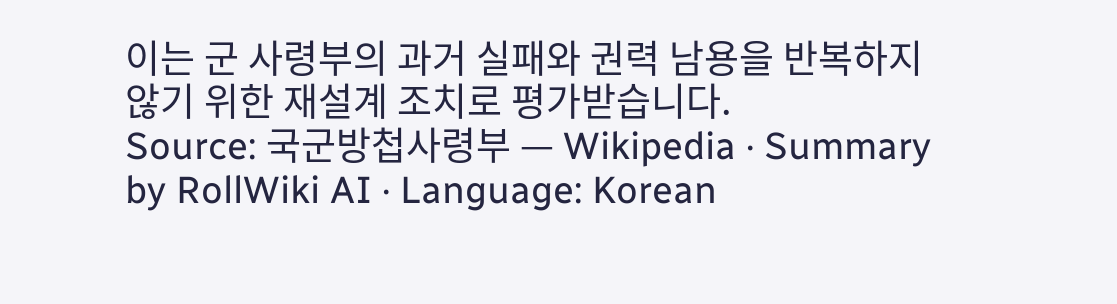이는 군 사령부의 과거 실패와 권력 남용을 반복하지 않기 위한 재설계 조치로 평가받습니다.
Source: 국군방첩사령부 — Wikipedia · Summary by RollWiki AI · Language: Korean